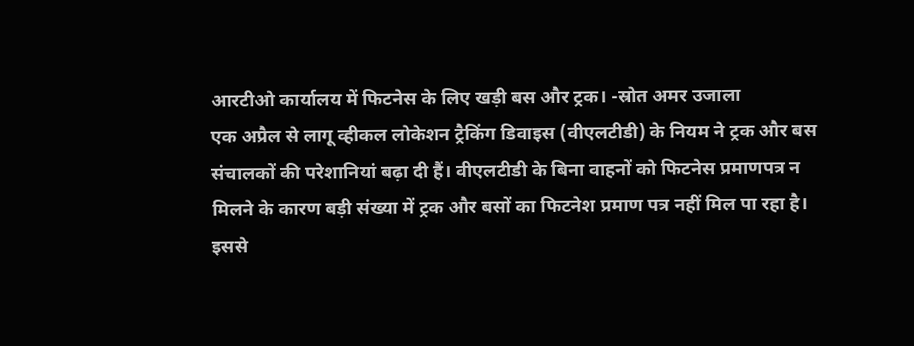आरटीओ कार्यालय में फिटनेस के लिए खड़ी बस और ट्रक। -स्रोत अमर उजाला
एक अप्रैल से लागू व्हीकल लोकेशन ट्रैकिंग डिवाइस (वीएलटीडी) के नियम ने ट्रक और बस संचालकों की परेशानियां बढ़ा दी हैं। वीएलटीडी के बिना वाहनों को फिटनेस प्रमाणपत्र न मिलने के कारण बड़ी संख्या में ट्रक और बसों का फिटनेश प्रमाण पत्र नहीं मिल पा रहा है। इससे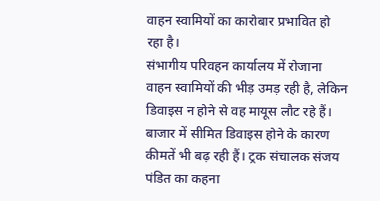वाहन स्वामियों का कारोबार प्रभावित हो रहा है।
संभागीय परिवहन कार्यालय में रोजाना वाहन स्वामियों की भीड़ उमड़ रही है, लेकिन डिवाइस न होने से वह मायूस लौट रहे हैं। बाजार में सीमित डिवाइस होने के कारण कीमतें भी बढ़ रही हैं। ट्रक संचालक संजय पंडित का कहना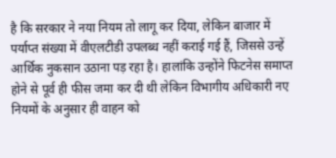है कि सरकार ने नया नियम तो लागू कर दिया, लेकिन बाजार में पर्याप्त संख्या में वीएलटीडी उपलब्ध नहीं कराई गई हैं, जिससे उन्हें आर्थिक नुकसान उठाना पड़ रहा है। हालांकि उन्होंने फिटनेस समाप्त होने से पूर्व ही फीस जमा कर दी थी लेकिन विभागीय अधिकारी नए नियमों के अनुसार ही वाहन को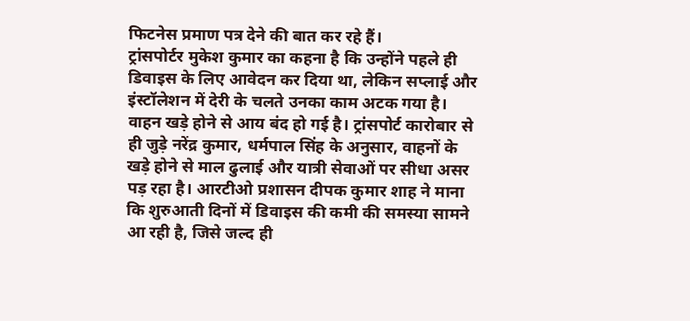फिटनेस प्रमाण पत्र देने की बात कर रहे हैं।
ट्रांसपोर्टर मुकेश कुमार का कहना है कि उन्होंने पहले ही डिवाइस के लिए आवेदन कर दिया था, लेकिन सप्लाई और इंस्टॉलेशन में देरी के चलते उनका काम अटक गया है। वाहन खड़े होने से आय बंद हो गई है। ट्रांसपोर्ट कारोबार से ही जुड़े नरेंद्र कुमार, धर्मपाल सिंह के अनुसार, वाहनों के खड़े होने से माल ढुलाई और यात्री सेवाओं पर सीधा असर पड़ रहा है। आरटीओ प्रशासन दीपक कुमार शाह ने माना कि शुरुआती दिनों में डिवाइस की कमी की समस्या सामने आ रही है, जिसे जल्द ही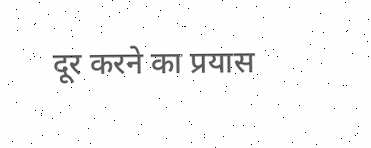दूर करने का प्रयास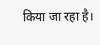किया जा रहा है।